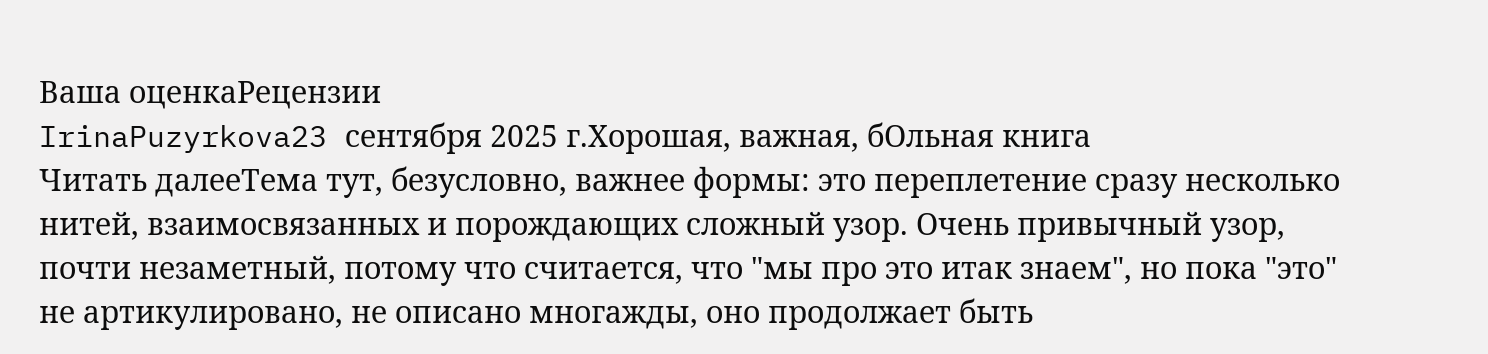Ваша оценкаРецензии
IrinaPuzyrkova23 сентября 2025 г.Хорошая, важная, бОльная книга
Читать далееТема тут, безусловно, важнее формы: это переплетение сразу несколько нитей, взаимосвязанных и порождающих сложный узор. Очень привычный узор, почти незаметный, потому что считается, что "мы про это итак знаем", но пока "это" не артикулировано, не описано многажды, оно продолжает быть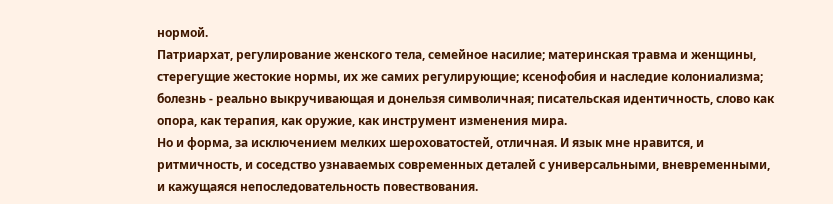нормой.
Патриархат, регулирование женского тела, семейное насилие; материнская травма и женщины, стерегущие жестокие нормы, их же самих регулирующие; ксенофобия и наследие колониализма; болезнь - реально выкручивающая и донельзя символичная; писательская идентичность, слово как опора, как терапия, как оружие, как инструмент изменения мира.
Но и форма, за исключением мелких шероховатостей, отличная. И язык мне нравится, и ритмичность, и соседство узнаваемых современных деталей с универсальными, вневременными, и кажущаяся непоследовательность повествования.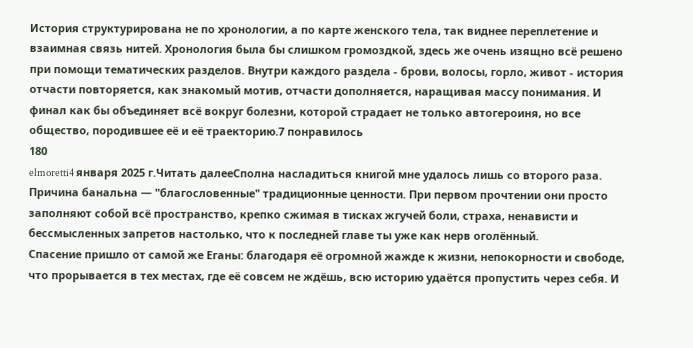История структурирована не по хронологии, а по карте женского тела, так виднее переплетение и взаимная связь нитей. Хронология была бы слишком громоздкой, здесь же очень изящно всё решено при помощи тематических разделов. Внутри каждого раздела - брови, волосы, горло, живот - история отчасти повторяется, как знакомый мотив, отчасти дополняется, наращивая массу понимания. И финал как бы объединяет всё вокруг болезни, которой страдает не только автогероиня, но все общество, породившее её и её траекторию.7 понравилось
180
elmoretti4 января 2025 г.Читать далееСполна насладиться книгой мне удалось лишь со второго раза. Причина банальна — "благословенные" традиционные ценности. При первом прочтении они просто заполняют собой всё пространство, крепко сжимая в тисках жгучей боли, страха, ненависти и бессмысленных запретов настолько, что к последней главе ты уже как нерв оголённый.
Спасение пришло от самой же Еганы: благодаря её огромной жажде к жизни, непокорности и свободе, что прорывается в тех местах, где её совсем не ждёшь, всю историю удаётся пропустить через себя. И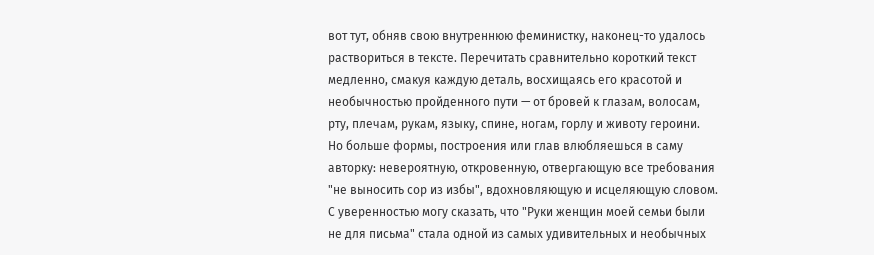вот тут, обняв свою внутреннюю феминистку, наконец-то удалось раствориться в тексте. Перечитать сравнительно короткий текст медленно, смакуя каждую деталь, восхищаясь его красотой и необычностью пройденного пути — от бровей к глазам, волосам, рту, плечам, рукам, языку, спине, ногам, горлу и животу героини.
Но больше формы, построения или глав влюбляешься в саму авторку: невероятную, откровенную, отвергающую все требования "не выносить сор из избы", вдохновляющую и исцеляющую словом.
С уверенностью могу сказать, что "Руки женщин моей семьи были не для письма" стала одной из самых удивительных и необычных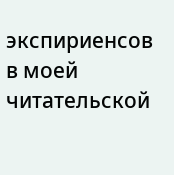экспириенсов в моей читательской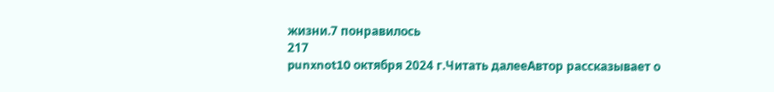жизни.7 понравилось
217
punxnot10 октября 2024 г.Читать далееАвтор рассказывает о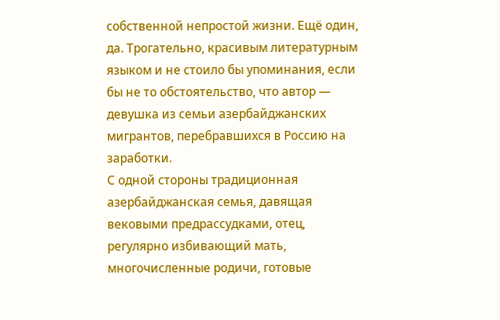собственной непростой жизни. Ещё один, да. Трогательно, красивым литературным языком и не стоило бы упоминания, если бы не то обстоятельство, что автор — девушка из семьи азербайджанских мигрантов, перебравшихся в Россию на заработки.
С одной стороны традиционная азербайджанская семья, давящая вековыми предрассудками, отец, регулярно избивающий мать, многочисленные родичи, готовые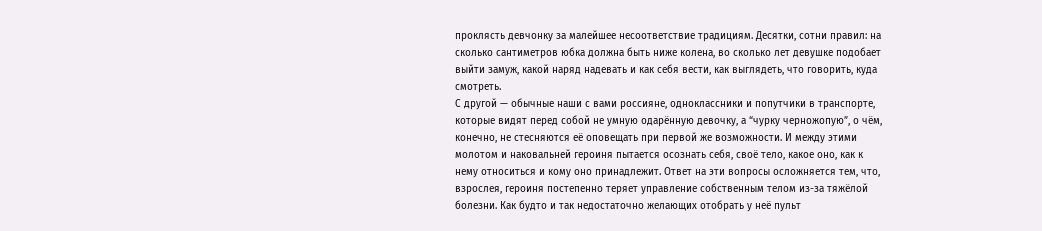проклясть девчонку за малейшее несоответствие традициям. Десятки, сотни правил: на сколько сантиметров юбка должна быть ниже колена, во сколько лет девушке подобает выйти замуж, какой наряд надевать и как себя вести, как выглядеть, что говорить, куда смотреть.
С другой — обычные наши с вами россияне, одноклассники и попутчики в транспорте, которые видят перед собой не умную одарённую девочку, а “чурку черножопую”, о чём, конечно, не стесняются её оповещать при первой же возможности. И между этими молотом и наковальней героиня пытается осознать себя, своё тело, какое оно, как к нему относиться и кому оно принадлежит. Ответ на эти вопросы осложняется тем, что, взрослея, героиня постепенно теряет управление собственным телом из-за тяжёлой болезни. Как будто и так недостаточно желающих отобрать у неё пульт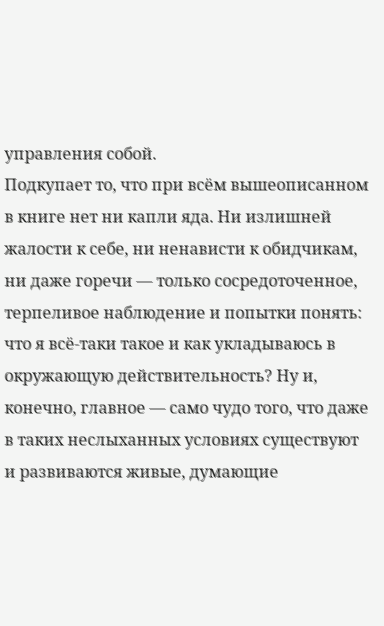управления собой.
Подкупает то, что при всём вышеописанном в книге нет ни капли яда. Ни излишней жалости к себе, ни ненависти к обидчикам, ни даже горечи — только сосредоточенное, терпеливое наблюдение и попытки понять: что я всё-таки такое и как укладываюсь в окружающую действительность? Ну и, конечно, главное — само чудо того, что даже в таких неслыханных условиях существуют и развиваются живые, думающие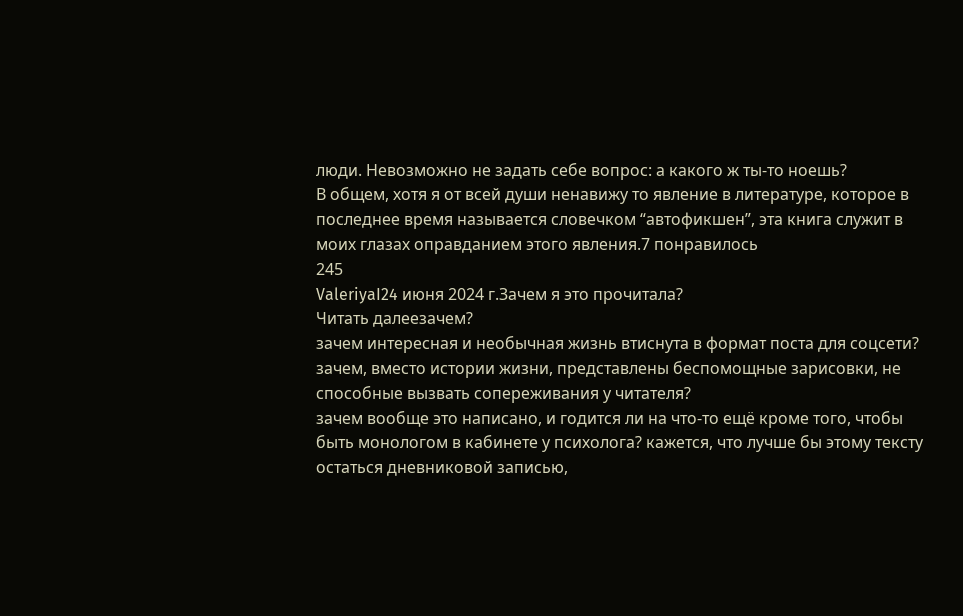люди. Невозможно не задать себе вопрос: а какого ж ты-то ноешь?
В общем, хотя я от всей души ненавижу то явление в литературе, которое в последнее время называется словечком “автофикшен”, эта книга служит в моих глазах оправданием этого явления.7 понравилось
245
ValeriyaI24 июня 2024 г.Зачем я это прочитала?
Читать далеезачем?
зачем интересная и необычная жизнь втиснута в формат поста для соцсети?
зачем, вместо истории жизни, представлены беспомощные зарисовки, не способные вызвать сопереживания у читателя?
зачем вообще это написано, и годится ли на что-то ещё кроме того, чтобы быть монологом в кабинете у психолога? кажется, что лучше бы этому тексту остаться дневниковой записью,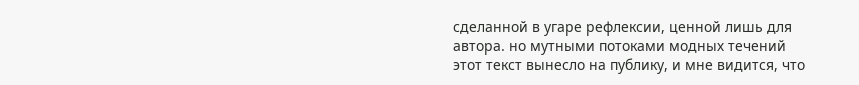сделанной в угаре рефлексии, ценной лишь для автора. но мутными потоками модных течений этот текст вынесло на публику, и мне видится, что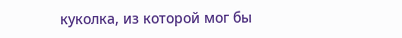куколка, из которой мог бы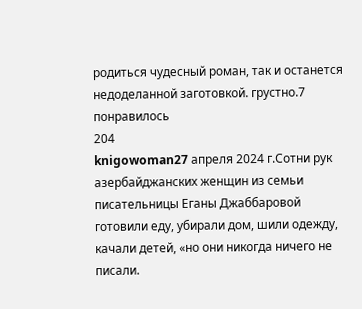родиться чудесный роман, так и останется недоделанной заготовкой. грустно.7 понравилось
204
knigowoman27 апреля 2024 г.Сотни рук азербайджанских женщин из семьи писательницы Еганы Джаббаровой готовили еду, убирали дом, шили одежду, качали детей, «но они никогда ничего не писали.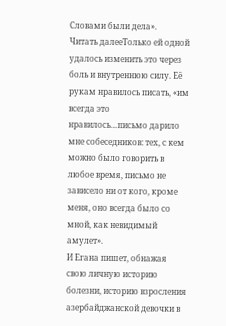Словами были дела».
Читать далееТолько ей одной удалось изменить это через боль и внутреннюю силу. Её рукам нравилось писать, «им всегда это нравилось…письмо дарило мне собеседников: тех, с кем можно было говорить в любое время, письмо не зависело ни от кого, кроме меня, оно всегда было со мной, как невидимый амулет».
И Егана пишет, обнажая свою личную историю болезни, историю взросления азербайджанской девочки в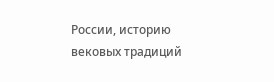России, историю вековых традиций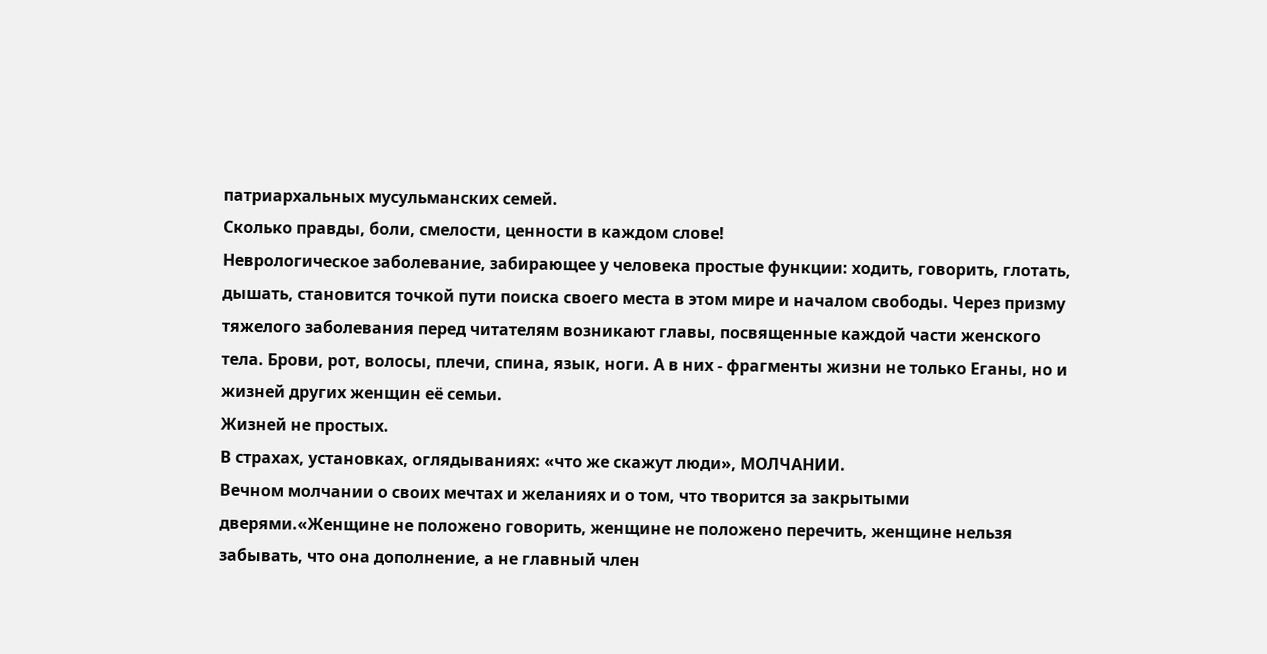патриархальных мусульманских семей.
Сколько правды, боли, смелости, ценности в каждом слове!
Неврологическое заболевание, забирающее у человека простые функции: ходить, говорить, глотать, дышать, становится точкой пути поиска своего места в этом мире и началом свободы. Через призму тяжелого заболевания перед читателям возникают главы, посвященные каждой части женского тела. Брови, рот, волосы, плечи, спина, язык, ноги. А в них - фрагменты жизни не только Еганы, но и жизней других женщин её семьи.
Жизней не простых.
В страхах, установках, оглядываниях: «что же скажут люди», МОЛЧАНИИ.
Вечном молчании о своих мечтах и желаниях и о том, что творится за закрытыми дверями.«Женщине не положено говорить, женщине не положено перечить, женщине нельзя забывать, что она дополнение, а не главный член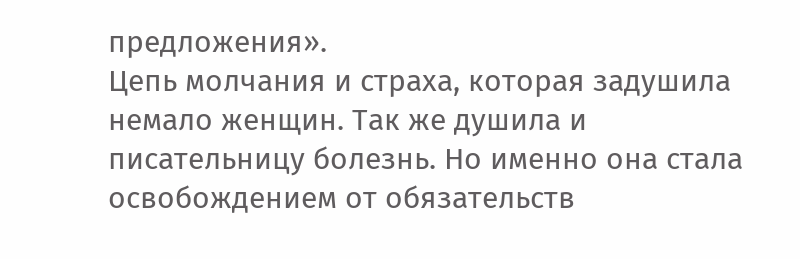предложения».
Цепь молчания и страха, которая задушила немало женщин. Так же душила и писательницу болезнь. Но именно она стала освобождением от обязательств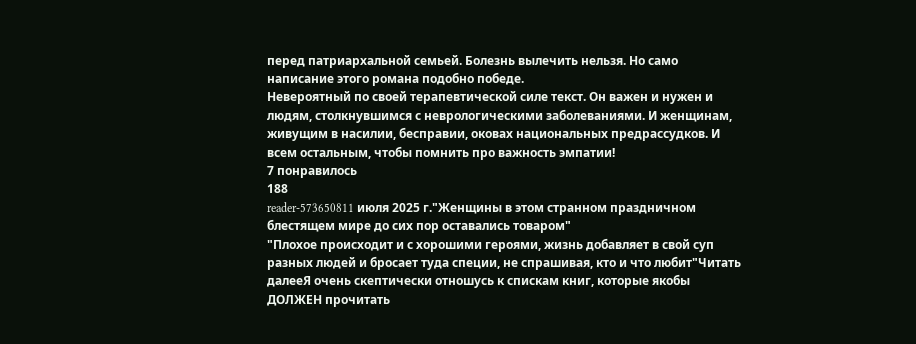перед патриархальной семьей. Болезнь вылечить нельзя. Но само написание этого романа подобно победе.
Невероятный по своей терапевтической силе текст. Он важен и нужен и людям, столкнувшимся с неврологическими заболеваниями. И женщинам, живущим в насилии, бесправии, оковах национальных предрассудков. И всем остальным, чтобы помнить про важность эмпатии!
7 понравилось
188
reader-573650811 июля 2025 г."Женщины в этом странном праздничном блестящем мире до сих пор оставались товаром"
"Плохое происходит и с хорошими героями, жизнь добавляет в свой суп разных людей и бросает туда специи, не спрашивая, кто и что любит"Читать далееЯ очень скептически отношусь к спискам книг, которые якобы ДОЛЖЕН прочитать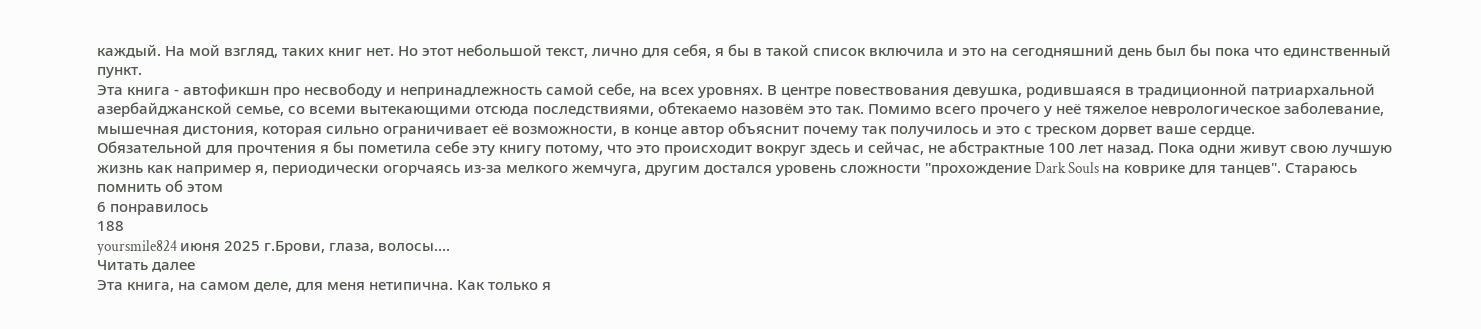каждый. На мой взгляд, таких книг нет. Но этот небольшой текст, лично для себя, я бы в такой список включила и это на сегодняшний день был бы пока что единственный пункт.
Эта книга - автофикшн про несвободу и непринадлежность самой себе, на всех уровнях. В центре повествования девушка, родившаяся в традиционной патриархальной азербайджанской семье, со всеми вытекающими отсюда последствиями, обтекаемо назовём это так. Помимо всего прочего у неё тяжелое неврологическое заболевание, мышечная дистония, которая сильно ограничивает её возможности, в конце автор объяснит почему так получилось и это с треском дорвет ваше сердце.
Обязательной для прочтения я бы пометила себе эту книгу потому, что это происходит вокруг здесь и сейчас, не абстрактные 100 лет назад. Пока одни живут свою лучшую жизнь как например я, периодически огорчаясь из-за мелкого жемчуга, другим достался уровень сложности "прохождение Dark Souls на коврике для танцев". Стараюсь помнить об этом
6 понравилось
188
yoursmile824 июня 2025 г.Брови, глаза, волосы....
Читать далее
Эта книга, на самом деле, для меня нетипична. Как только я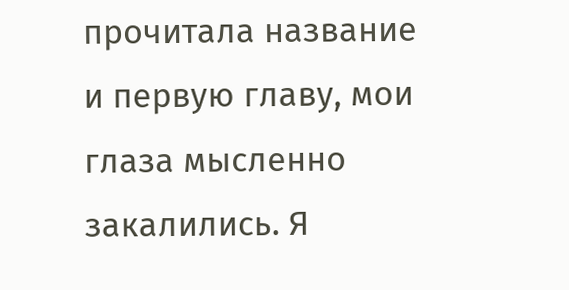прочитала название и первую главу, мои глаза мысленно закалились. Я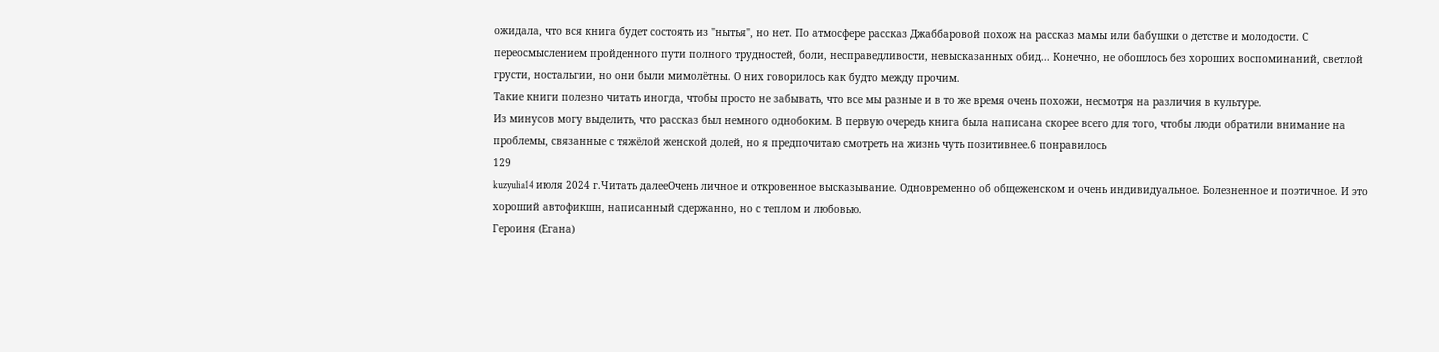ожидала, что вся книга будет состоять из "нытья", но нет. По атмосфере рассказ Джаббаровой похож на рассказ мамы или бабушки о детстве и молодости. С переосмыслением пройденного пути полного трудностей, боли, несправедливости, невысказанных обид... Конечно, не обошлось без хороших воспоминаний, светлой грусти, ностальгии, но они были мимолётны. О них говорилось как будто между прочим.
Такие книги полезно читать иногда, чтобы просто не забывать, что все мы разные и в то же время очень похожи, несмотря на различия в культуре.
Из минусов могу выделить, что рассказ был немного однобоким. В первую очередь книга была написана скорее всего для того, чтобы люди обратили внимание на проблемы, связанные с тяжёлой женской долей, но я предпочитаю смотреть на жизнь чуть позитивнее.6 понравилось
129
kuzyulia14 июля 2024 г.Читать далееОчень личное и откровенное высказывание. Одновременно об общеженском и очень индивидуальное. Болезненное и поэтичное. И это хороший автофикшн, написанный сдержанно, но с теплом и любовью.
Героиня (Егана)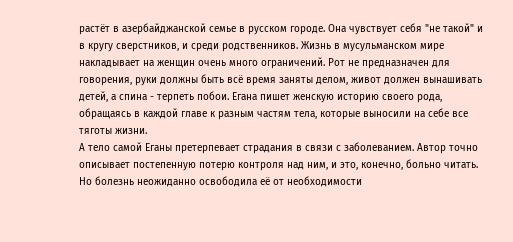растёт в азербайджанской семье в русском городе. Она чувствует себя "не такой" и в кругу сверстников, и среди родственников. Жизнь в мусульманском мире накладывает на женщин очень много ограничений. Рот не предназначен для говорения, руки должны быть всё время заняты делом, живот должен вынашивать детей, а спина - терпеть побои. Егана пишет женскую историю своего рода, обращаясь в каждой главе к разным частям тела, которые выносили на себе все тяготы жизни.
А тело самой Еганы претерпевает страдания в связи с заболеванием. Автор точно описывает постепенную потерю контроля над ним, и это, конечно, больно читать. Но болезнь неожиданно освободила её от необходимости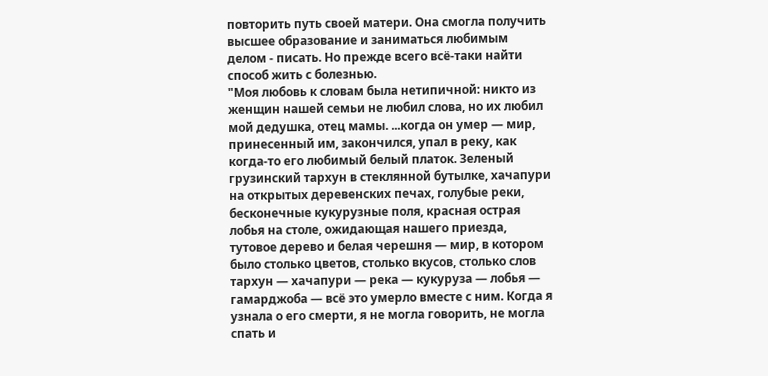повторить путь своей матери. Она смогла получить высшее образование и заниматься любимым делом - писать. Но прежде всего всё-таки найти способ жить с болезнью.
"Моя любовь к словам была нетипичной: никто из женщин нашей семьи не любил слова, но их любил мой дедушка, отец мамы. ...когда он умер — мир, принесенный им, закончился, упал в реку, как когда-то его любимый белый платок. Зеленый грузинский тархун в стеклянной бутылке, хачапури на открытых деревенских печах, голубые реки, бесконечные кукурузные поля, красная острая лобья на столе, ожидающая нашего приезда, тутовое дерево и белая черешня — мир, в котором было столько цветов, столько вкусов, столько слов тархун — хачапури — река — кукуруза — лобья — гамарджоба — всё это умерло вместе с ним. Когда я узнала о его смерти, я не могла говорить, не могла спать и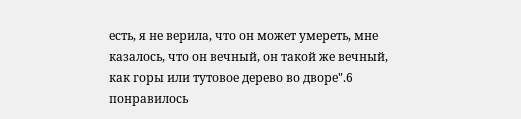есть, я не верила, что он может умереть, мне казалось, что он вечный, он такой же вечный, как горы или тутовое дерево во дворе".6 понравилось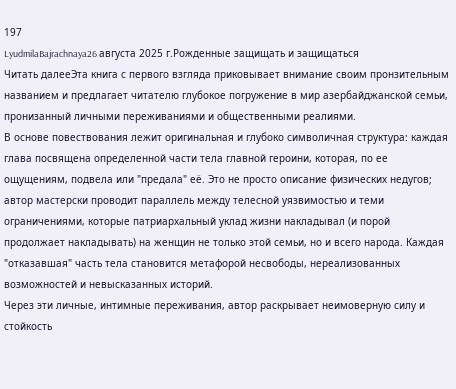197
LyudmilaBajrachnaya26 августа 2025 г.Рожденные защищать и защищаться
Читать далееЭта книга с первого взгляда приковывает внимание своим пронзительным названием и предлагает читателю глубокое погружение в мир азербайджанской семьи, пронизанный личными переживаниями и общественными реалиями.
В основе повествования лежит оригинальная и глубоко символичная структура: каждая глава посвящена определенной части тела главной героини, которая, по ее ощущениям, подвела или "предала" её. Это не просто описание физических недугов; автор мастерски проводит параллель между телесной уязвимостью и теми ограничениями, которые патриархальный уклад жизни накладывал (и порой продолжает накладывать) на женщин не только этой семьи, но и всего народа. Каждая "отказавшая" часть тела становится метафорой несвободы, нереализованных возможностей и невысказанных историй.
Через эти личные, интимные переживания, автор раскрывает неимоверную силу и стойкость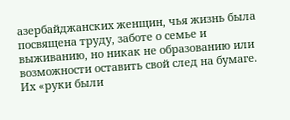азербайджанских женщин, чья жизнь была посвящена труду, заботе о семье и выживанию, но никак не образованию или возможности оставить свой след на бумаге. Их «руки были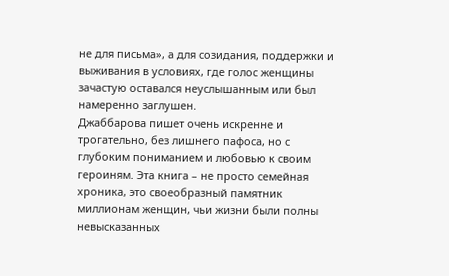не для письма», а для созидания, поддержки и выживания в условиях, где голос женщины зачастую оставался неуслышанным или был намеренно заглушен.
Джаббарова пишет очень искренне и трогательно, без лишнего пафоса, но с глубоким пониманием и любовью к своим героиням. Эта книга – не просто семейная хроника, это своеобразный памятник миллионам женщин, чьи жизни были полны невысказанных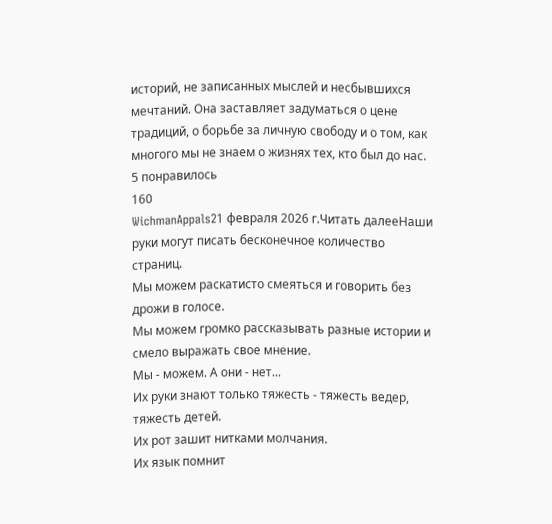историй, не записанных мыслей и несбывшихся мечтаний. Она заставляет задуматься о цене традиций, о борьбе за личную свободу и о том, как многого мы не знаем о жизнях тех, кто был до нас.
5 понравилось
160
WichmanAppals21 февраля 2026 г.Читать далееНаши руки могут писать бесконечное количество страниц.
Мы можем раскатисто смеяться и говорить без дрожи в голосе.
Мы можем громко рассказывать разные истории и смело выражать свое мнение.
Мы - можем. А они - нет...
Их руки знают только тяжесть - тяжесть ведер, тяжесть детей.
Их рот зашит нитками молчания.
Их язык помнит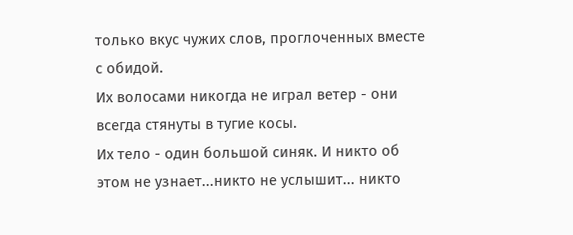только вкус чужих слов, проглоченных вместе с обидой.
Их волосами никогда не играл ветер - они всегда стянуты в тугие косы.
Их тело - один большой синяк. И никто об этом не узнает...никто не услышит... никто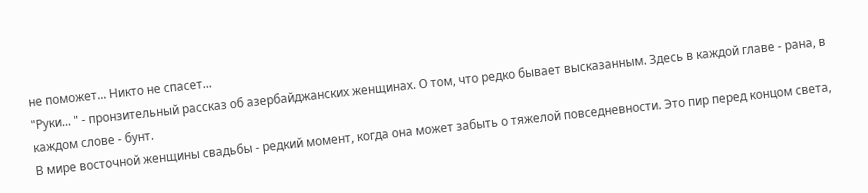не поможет... Никто не спасет...
"Руки... " - пронзительный рассказ об азербайджанских женщинах. О том, что редко бывает высказанным. Здесь в каждой главе - рана, в каждом слове - бунт.
В мире восточной женщины свадьбы - редкий момент, когда она может забыть о тяжелой повседневности. Это пир перед концом света,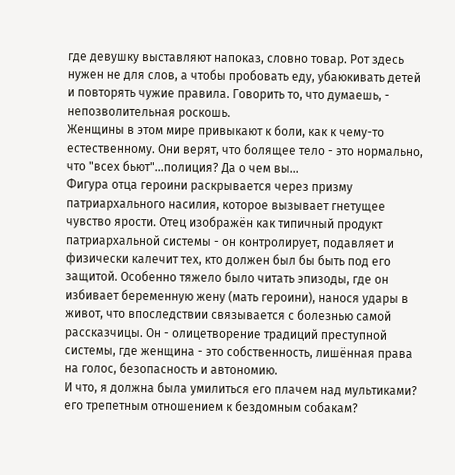где девушку выставляют напоказ, словно товар. Рот здесь нужен не для слов, а чтобы пробовать еду, убаюкивать детей и повторять чужие правила. Говорить то, что думаешь, - непозволительная роскошь.
Женщины в этом мире привыкают к боли, как к чему-то естественному. Они верят, что болящее тело - это нормально, что "всех бьют"...полиция? Да о чем вы...
Фигура отца героини раскрывается через призму патриархального насилия, которое вызывает гнетущее чувство ярости. Отец изображён как типичный продукт патриархальной системы - он контролирует, подавляет и физически калечит тех, кто должен был бы быть под его защитой. Особенно тяжело было читать эпизоды, где он избивает беременную жену (мать героини), нанося удары в живот, что впоследствии связывается с болезнью самой рассказчицы. Он - олицетворение традиций преступной системы, где женщина - это собственность, лишённая права на голос, безопасность и автономию.
И что, я должна была умилиться его плачем над мультиками? его трепетным отношением к бездомным собакам?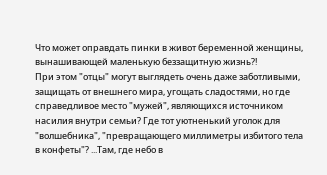Что может оправдать пинки в живот беременной женщины, вынашивающей маленькую беззащитную жизнь?!
При этом "отцы" могут выглядеть очень даже заботливыми, защищать от внешнего мира, угощать сладостями, но где справедливое место "мужей", являющихся источником насилия внутри семьи? Где тот уютненький уголок для "волшебника", "превращающего миллиметры избитого тела в конфеты"? ...Там, где небо в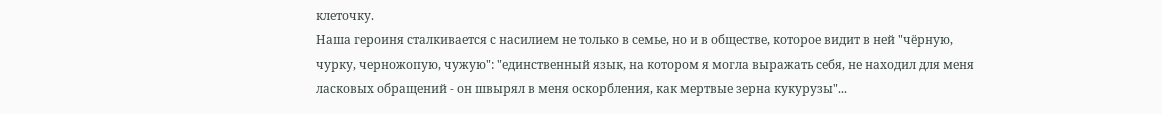клеточку.
Наша героиня сталкивается с насилием не только в семье, но и в обществе, которое видит в ней "чёрную, чурку, черножопую, чужую": "единственный язык, на котором я могла выражать себя, не находил для меня ласковых обращений - он швырял в меня оскорбления, как мертвые зерна кукурузы"...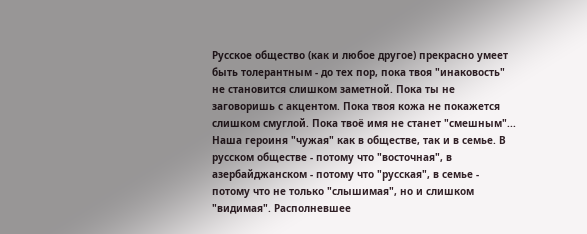Русское общество (как и любое другое) прекрасно умеет быть толерантным - до тех пор, пока твоя "инаковость" не становится слишком заметной. Пока ты не заговоришь с акцентом. Пока твоя кожа не покажется слишком смуглой. Пока твоё имя не станет "смешным"...
Наша героиня "чужая" как в обществе, так и в семье. В русском обществе - потому что "восточная", в азербайджанском - потому что "русская", в семье - потому что не только "слышимая", но и слишком "видимая". Располневшее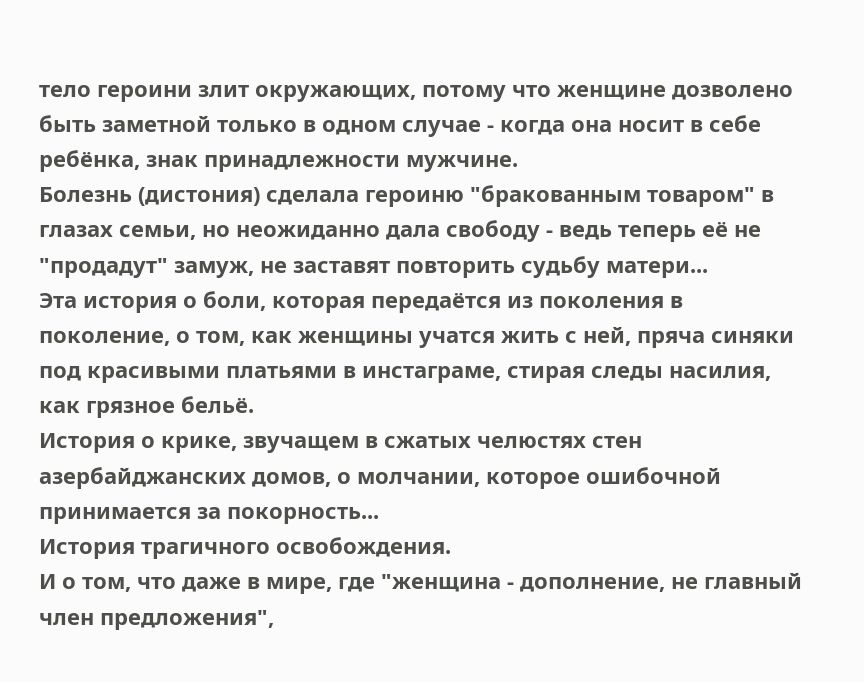тело героини злит окружающих, потому что женщине дозволено быть заметной только в одном случае - когда она носит в себе ребёнка, знак принадлежности мужчине.
Болезнь (дистония) сделала героиню "бракованным товаром" в глазах семьи, но неожиданно дала свободу - ведь теперь её не "продадут" замуж, не заставят повторить судьбу матери...
Эта история о боли, которая передаётся из поколения в поколение, о том, как женщины учатся жить с ней, пряча синяки под красивыми платьями в инстаграме, стирая следы насилия, как грязное бельё.
История о крике, звучащем в сжатых челюстях стен азербайджанских домов, о молчании, которое ошибочной принимается за покорность...
История трагичного освобождения.
И о том, что даже в мире, где "женщина - дополнение, не главный член предложения",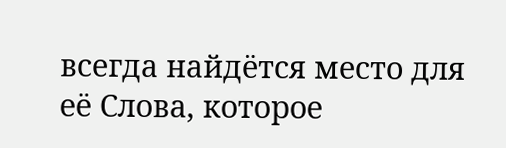всегда найдётся место для её Слова, которое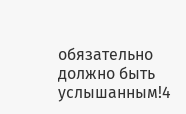обязательно должно быть услышанным!4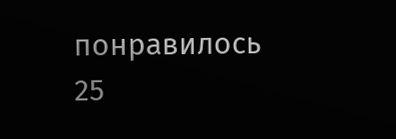понравилось
25